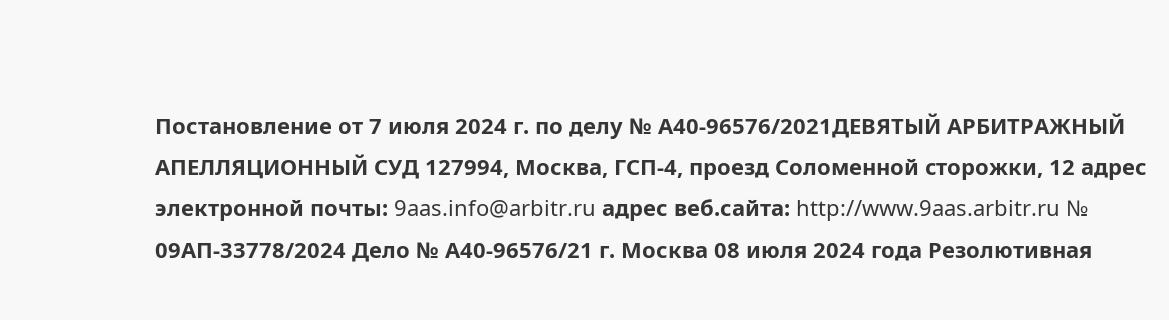Постановление от 7 июля 2024 г. по делу № А40-96576/2021ДЕВЯТЫЙ АРБИТРАЖНЫЙ АПЕЛЛЯЦИОННЫЙ СУД 127994, Москва, ГСП-4, проезд Соломенной cторожки, 12 адрес электронной почты: 9aas.info@arbitr.ru адрес веб.сайта: http://www.9aas.arbitr.ru № 09АП-33778/2024 Дело № А40-96576/21 г. Москва 08 июля 2024 года Резолютивная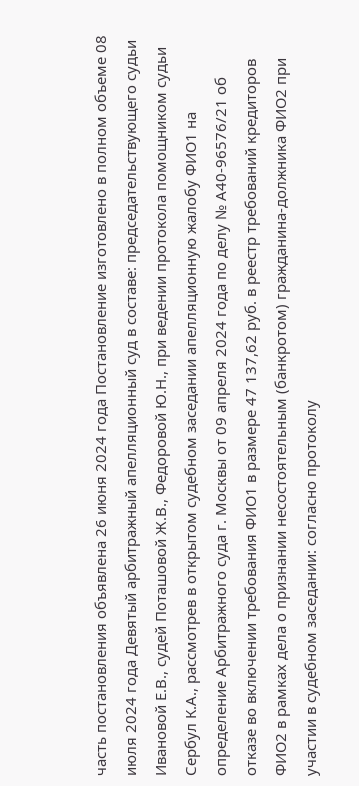часть постановления объявлена 26 июня 2024 года Постановление изготовлено в полном объеме 08 июля 2024 года Девятый арбитражный апелляционный суд в составе: председательствующего судьи Ивановой Е.В., судей Поташовой Ж.В., Федоровой Ю.Н., при ведении протокола помощником судьи Сербул К.А., рассмотрев в открытом судебном заседании апелляционную жалобу ФИО1 на определение Арбитражного суда г. Москвы от 09 апреля 2024 года по делу № А40-96576/21 об отказе во включении требования ФИО1 в размере 47 137,62 руб. в реестр требований кредиторов ФИО2 в рамках дела о признании несостоятельным (банкротом) гражданина-должника ФИО2 при участии в судебном заседании: согласно протоколу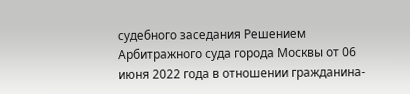судебного заседания Решением Арбитражного суда города Москвы от 06 июня 2022 года в отношении гражданина-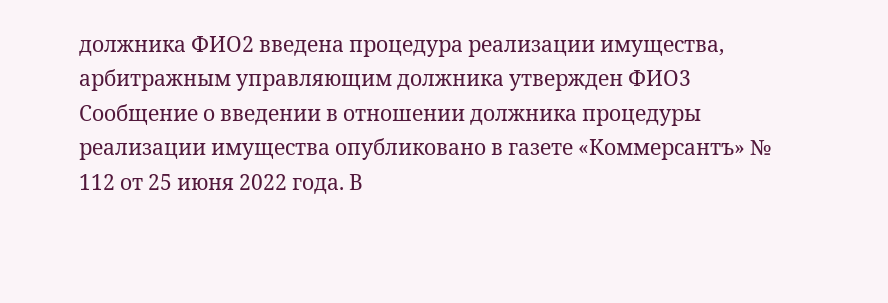должника ФИО2 введена процедура реализации имущества, арбитражным управляющим должника утвержден ФИО3 Сообщение о введении в отношении должника процедуры реализации имущества опубликовано в газете «Коммерсантъ» № 112 от 25 июня 2022 года. В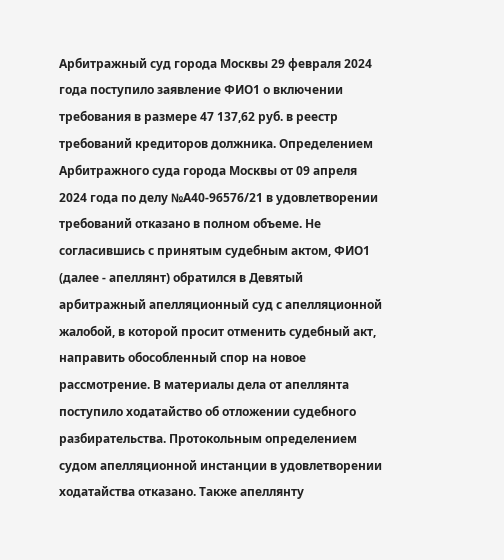Арбитражный суд города Москвы 29 февраля 2024 года поступило заявление ФИО1 о включении требования в размере 47 137,62 руб. в реестр требований кредиторов должника. Определением Арбитражного суда города Москвы от 09 апреля 2024 года по делу №А40-96576/21 в удовлетворении требований отказано в полном объеме. Не согласившись с принятым судебным актом, ФИО1 (далее - апеллянт) обратился в Девятый арбитражный апелляционный суд с апелляционной жалобой, в которой просит отменить судебный акт, направить обособленный спор на новое рассмотрение. В материалы дела от апеллянта поступило ходатайство об отложении судебного разбирательства. Протокольным определением судом апелляционной инстанции в удовлетворении ходатайства отказано. Также апеллянту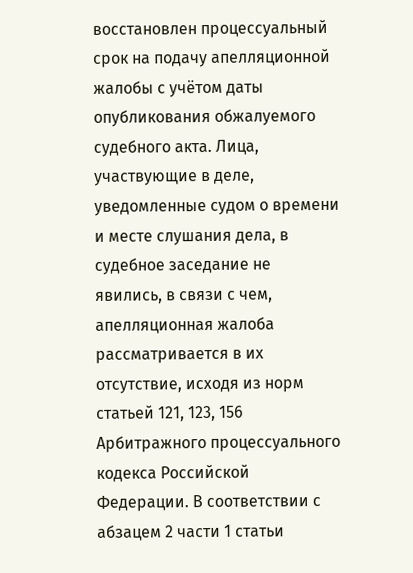восстановлен процессуальный срок на подачу апелляционной жалобы с учётом даты опубликования обжалуемого судебного акта. Лица, участвующие в деле, уведомленные судом о времени и месте слушания дела, в судебное заседание не явились, в связи с чем, апелляционная жалоба рассматривается в их отсутствие, исходя из норм статьей 121, 123, 156 Арбитражного процессуального кодекса Российской Федерации. В соответствии с абзацем 2 части 1 статьи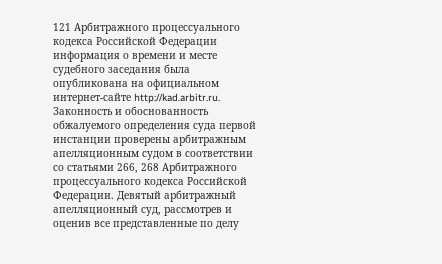121 Арбитражного процессуального кодекса Российской Федерации информация о времени и месте судебного заседания была опубликована на официальном интернет-сайте http://kad.arbitr.ru. Законность и обоснованность обжалуемого определения суда первой инстанции проверены арбитражным апелляционным судом в соответствии со статьями 266, 268 Арбитражного процессуального кодекса Российской Федерации. Девятый арбитражный апелляционный суд, рассмотрев и оценив все представленные по делу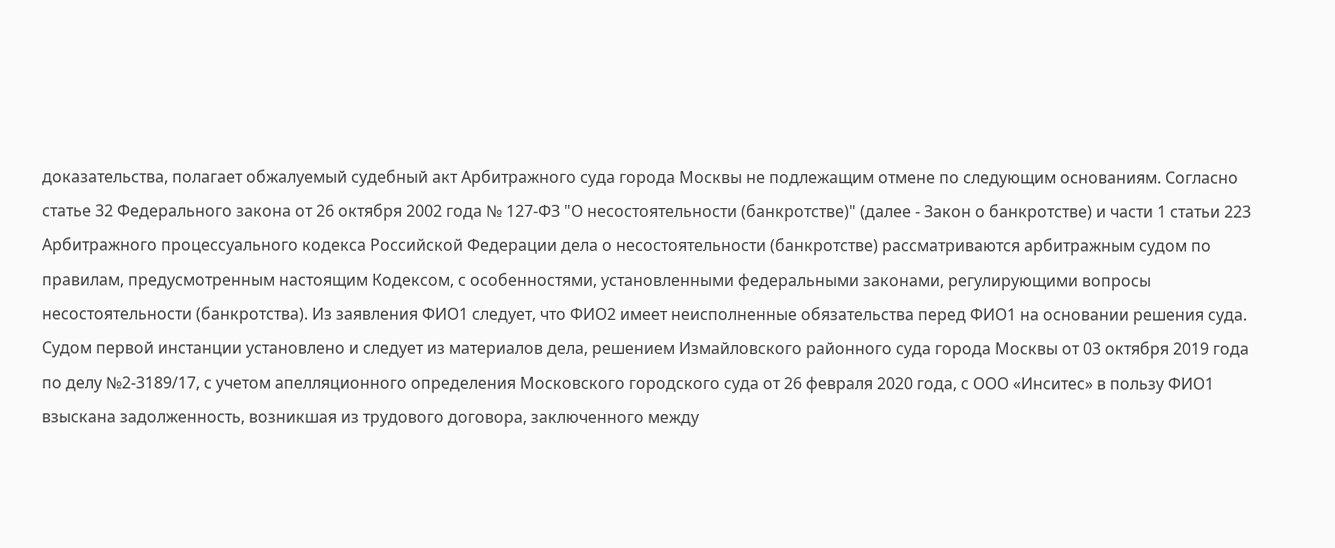доказательства, полагает обжалуемый судебный акт Арбитражного суда города Москвы не подлежащим отмене по следующим основаниям. Согласно статье 32 Федерального закона от 26 октября 2002 года № 127-ФЗ "О несостоятельности (банкротстве)" (далее - Закон о банкротстве) и части 1 статьи 223 Арбитражного процессуального кодекса Российской Федерации дела о несостоятельности (банкротстве) рассматриваются арбитражным судом по правилам, предусмотренным настоящим Кодексом, с особенностями, установленными федеральными законами, регулирующими вопросы несостоятельности (банкротства). Из заявления ФИО1 следует, что ФИО2 имеет неисполненные обязательства перед ФИО1 на основании решения суда. Судом первой инстанции установлено и следует из материалов дела, решением Измайловского районного суда города Москвы от 03 октября 2019 года по делу №2-3189/17, с учетом апелляционного определения Московского городского суда от 26 февраля 2020 года, с ООО «Инситес» в пользу ФИО1 взыскана задолженность, возникшая из трудового договора, заключенного между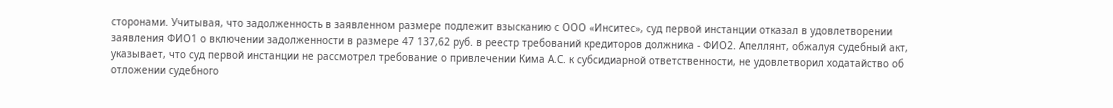сторонами. Учитывая, что задолженность в заявленном размере подлежит взысканию с ООО «Инситес», суд первой инстанции отказал в удовлетворении заявления ФИО1 о включении задолженности в размере 47 137,62 руб. в реестр требований кредиторов должника - ФИО2. Апеллянт, обжалуя судебный акт, указывает, что суд первой инстанции не рассмотрел требование о привлечении Кима А.С. к субсидиарной ответственности, не удовлетворил ходатайство об отложении судебного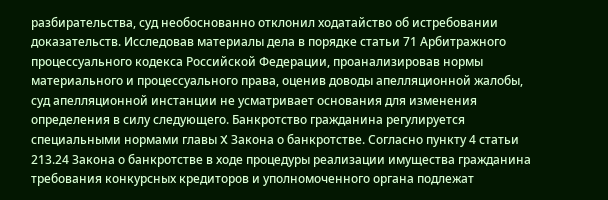разбирательства, суд необоснованно отклонил ходатайство об истребовании доказательств. Исследовав материалы дела в порядке статьи 71 Арбитражного процессуального кодекса Российской Федерации, проанализировав нормы материального и процессуального права, оценив доводы апелляционной жалобы, суд апелляционной инстанции не усматривает основания для изменения определения в силу следующего. Банкротство гражданина регулируется специальными нормами главы X Закона о банкротстве. Согласно пункту 4 статьи 213.24 Закона о банкротстве в ходе процедуры реализации имущества гражданина требования конкурсных кредиторов и уполномоченного органа подлежат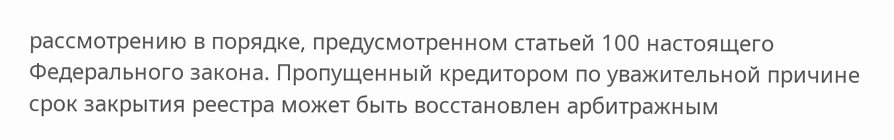рассмотрению в порядке, предусмотренном статьей 100 настоящего Федерального закона. Пропущенный кредитором по уважительной причине срок закрытия реестра может быть восстановлен арбитражным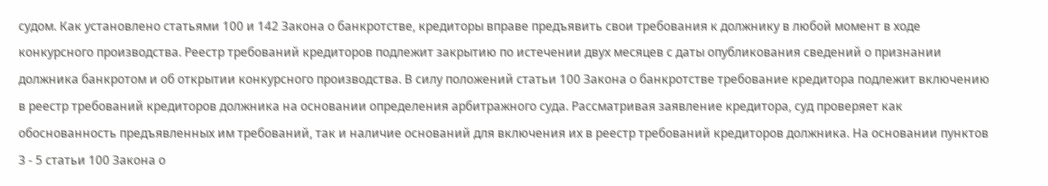судом. Как установлено статьями 100 и 142 Закона о банкротстве, кредиторы вправе предъявить свои требования к должнику в любой момент в ходе конкурсного производства. Реестр требований кредиторов подлежит закрытию по истечении двух месяцев с даты опубликования сведений о признании должника банкротом и об открытии конкурсного производства. В силу положений статьи 100 Закона о банкротстве требование кредитора подлежит включению в реестр требований кредиторов должника на основании определения арбитражного суда. Рассматривая заявление кредитора, суд проверяет как обоснованность предъявленных им требований, так и наличие оснований для включения их в реестр требований кредиторов должника. На основании пунктов 3 - 5 статьи 100 Закона о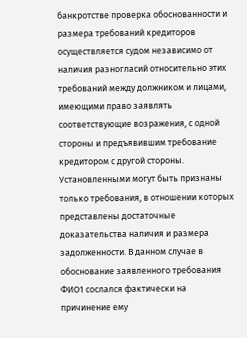банкротстве проверка обоснованности и размера требований кредиторов осуществляется судом независимо от наличия разногласий относительно этих требований между должником и лицами, имеющими право заявлять соответствующие возражения, с одной стороны и предъявившим требование кредитором с другой стороны. Установленными могут быть признаны только требования, в отношении которых представлены достаточные доказательства наличия и размера задолженности. В данном случае в обоснование заявленного требования ФИО1 сослался фактически на причинение ему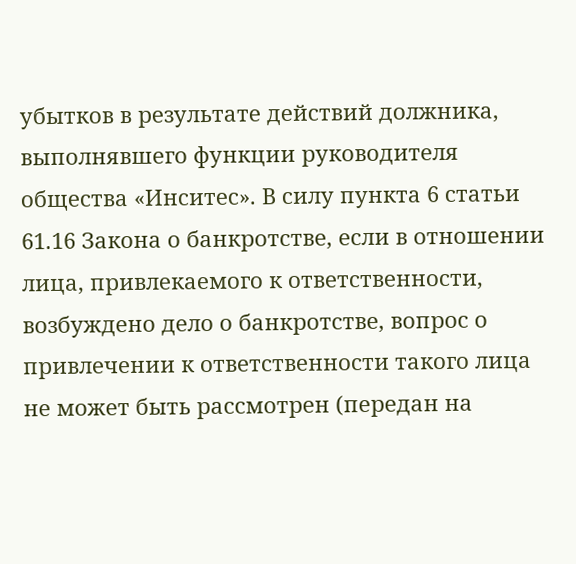убытков в результате действий должника, выполнявшего функции руководителя общества «Инситес». В силу пункта 6 статьи 61.16 Закона о банкротстве, если в отношении лица, привлекаемого к ответственности, возбуждено дело о банкротстве, вопрос о привлечении к ответственности такого лица не может быть рассмотрен (передан на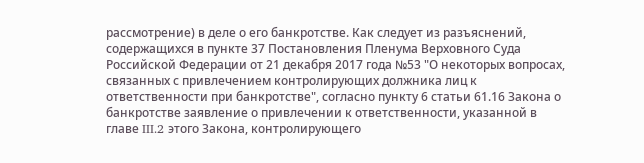рассмотрение) в деле о его банкротстве. Как следует из разъяснений, содержащихся в пункте 37 Постановления Пленума Верховного Суда Российской Федерации от 21 декабря 2017 года №53 "О некоторых вопросах, связанных с привлечением контролирующих должника лиц к ответственности при банкротстве", согласно пункту 6 статьи 61.16 Закона о банкротстве заявление о привлечении к ответственности, указанной в главе III.2 этого Закона, контролирующего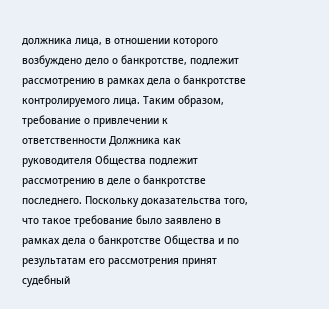должника лица, в отношении которого возбуждено дело о банкротстве, подлежит рассмотрению в рамках дела о банкротстве контролируемого лица. Таким образом, требование о привлечении к ответственности Должника как руководителя Общества подлежит рассмотрению в деле о банкротстве последнего. Поскольку доказательства того, что такое требование было заявлено в рамках дела о банкротстве Общества и по результатам его рассмотрения принят судебный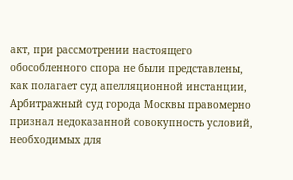акт, при рассмотрении настоящего обособленного спора не были представлены, как полагает суд апелляционной инстанции, Арбитражный суд города Москвы правомерно признал недоказанной совокупность условий, необходимых для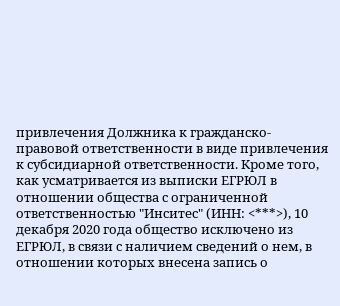привлечения Должника к гражданско-правовой ответственности в виде привлечения к субсидиарной ответственности. Кроме того, как усматривается из выписки ЕГРЮЛ в отношении общества с ограниченной ответственностью "Инситес" (ИНН: <***>), 10 декабря 2020 года общество исключено из ЕГРЮЛ, в связи с наличием сведений о нем, в отношении которых внесена запись о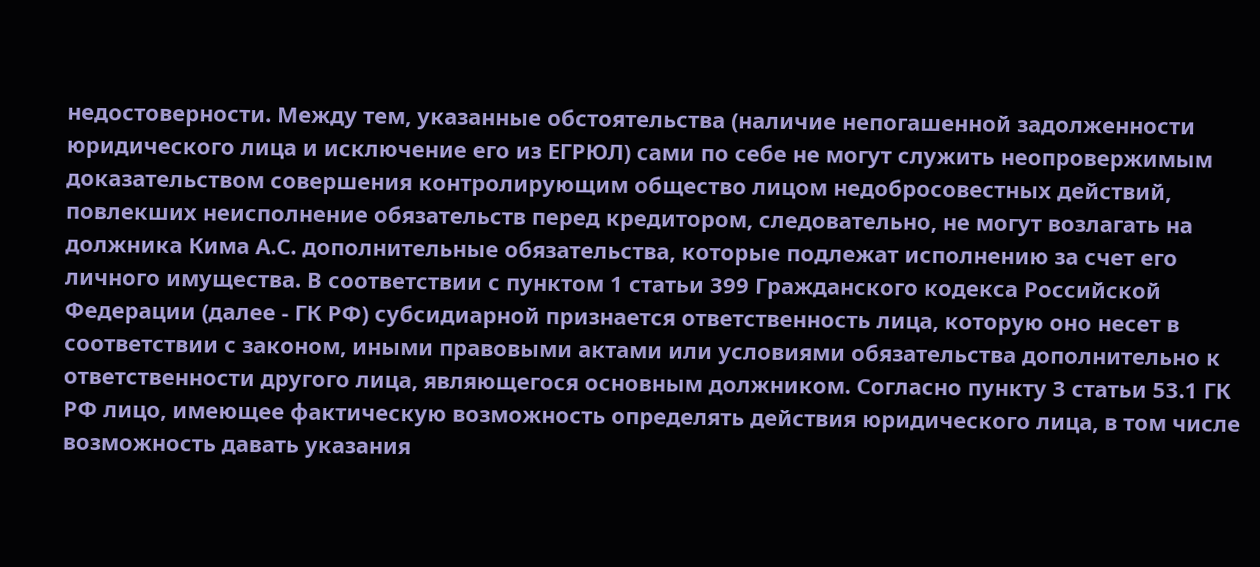недостоверности. Между тем, указанные обстоятельства (наличие непогашенной задолженности юридического лица и исключение его из ЕГРЮЛ) сами по себе не могут служить неопровержимым доказательством совершения контролирующим общество лицом недобросовестных действий, повлекших неисполнение обязательств перед кредитором, следовательно, не могут возлагать на должника Кима А.С. дополнительные обязательства, которые подлежат исполнению за счет его личного имущества. В соответствии с пунктом 1 статьи 399 Гражданского кодекса Российской Федерации (далее - ГК РФ) субсидиарной признается ответственность лица, которую оно несет в соответствии с законом, иными правовыми актами или условиями обязательства дополнительно к ответственности другого лица, являющегося основным должником. Согласно пункту 3 статьи 53.1 ГК РФ лицо, имеющее фактическую возможность определять действия юридического лица, в том числе возможность давать указания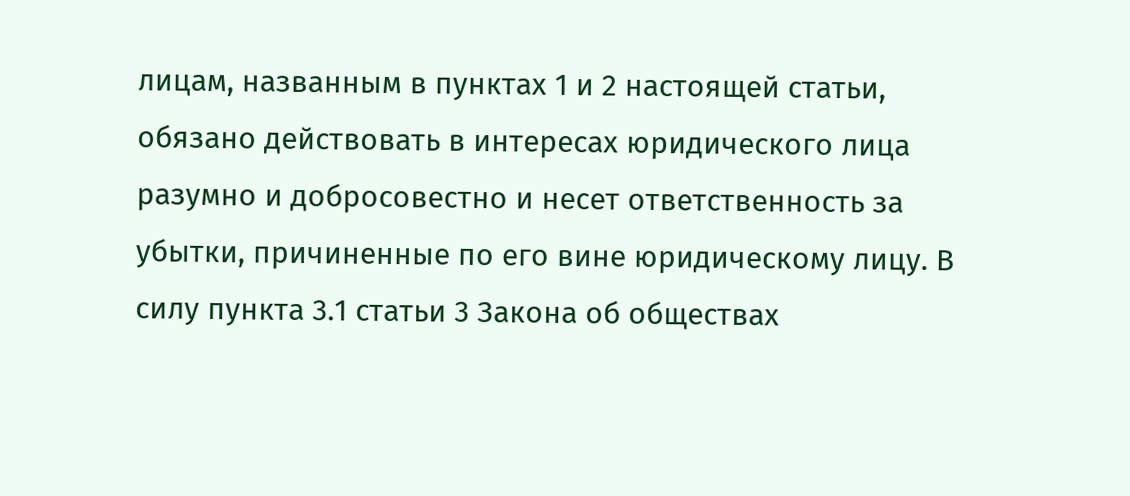лицам, названным в пунктах 1 и 2 настоящей статьи, обязано действовать в интересах юридического лица разумно и добросовестно и несет ответственность за убытки, причиненные по его вине юридическому лицу. В силу пункта 3.1 статьи 3 Закона об обществах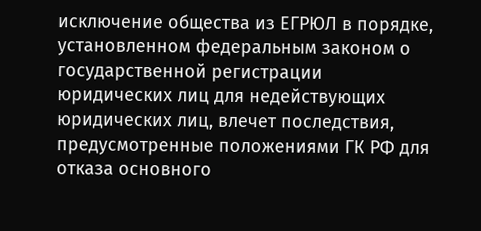исключение общества из ЕГРЮЛ в порядке, установленном федеральным законом о государственной регистрации юридических лиц для недействующих юридических лиц, влечет последствия, предусмотренные положениями ГК РФ для отказа основного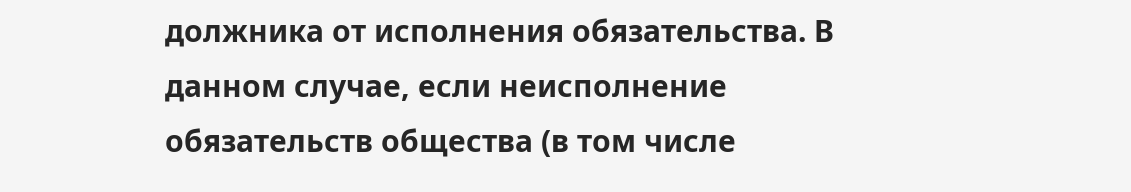должника от исполнения обязательства. В данном случае, если неисполнение обязательств общества (в том числе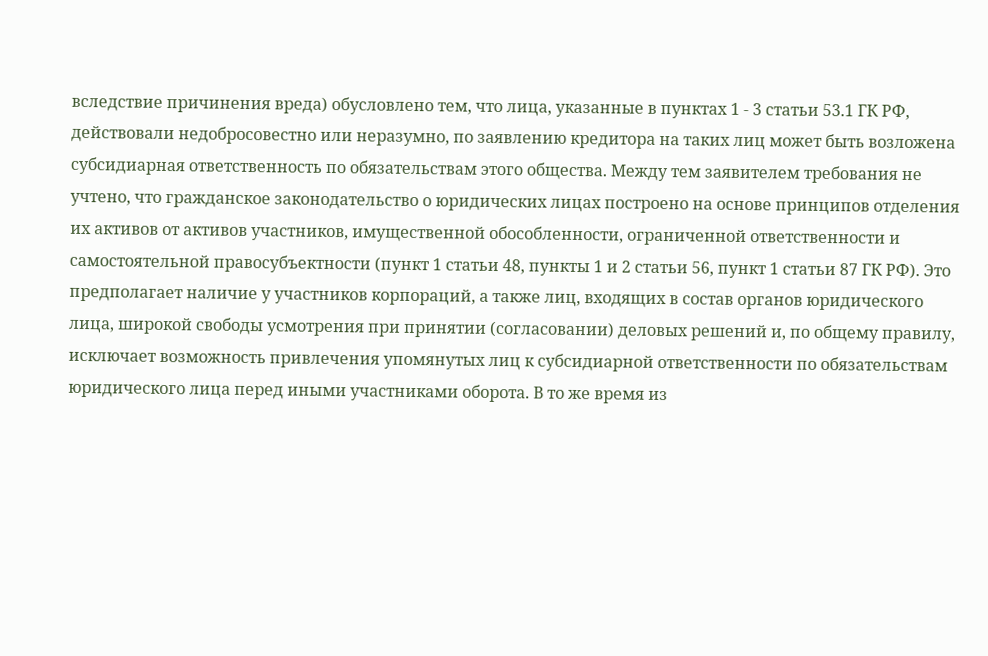вследствие причинения вреда) обусловлено тем, что лица, указанные в пунктах 1 - 3 статьи 53.1 ГК РФ, действовали недобросовестно или неразумно, по заявлению кредитора на таких лиц может быть возложена субсидиарная ответственность по обязательствам этого общества. Между тем заявителем требования не учтено, что гражданское законодательство о юридических лицах построено на основе принципов отделения их активов от активов участников, имущественной обособленности, ограниченной ответственности и самостоятельной правосубъектности (пункт 1 статьи 48, пункты 1 и 2 статьи 56, пункт 1 статьи 87 ГК РФ). Это предполагает наличие у участников корпораций, а также лиц, входящих в состав органов юридического лица, широкой свободы усмотрения при принятии (согласовании) деловых решений и, по общему правилу, исключает возможность привлечения упомянутых лиц к субсидиарной ответственности по обязательствам юридического лица перед иными участниками оборота. В то же время из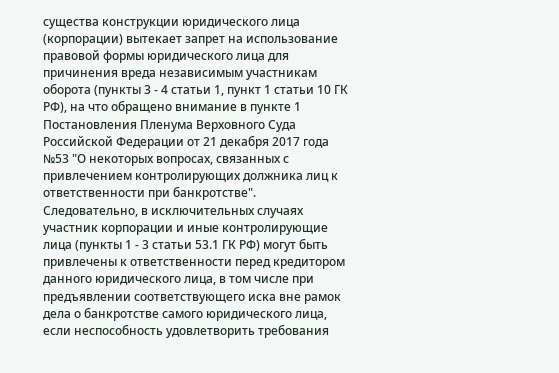существа конструкции юридического лица (корпорации) вытекает запрет на использование правовой формы юридического лица для причинения вреда независимым участникам оборота (пункты 3 - 4 статьи 1, пункт 1 статьи 10 ГК РФ), на что обращено внимание в пункте 1 Постановления Пленума Верховного Суда Российской Федерации от 21 декабря 2017 года №53 "О некоторых вопросах, связанных с привлечением контролирующих должника лиц к ответственности при банкротстве". Следовательно, в исключительных случаях участник корпорации и иные контролирующие лица (пункты 1 - 3 статьи 53.1 ГК РФ) могут быть привлечены к ответственности перед кредитором данного юридического лица, в том числе при предъявлении соответствующего иска вне рамок дела о банкротстве самого юридического лица, если неспособность удовлетворить требования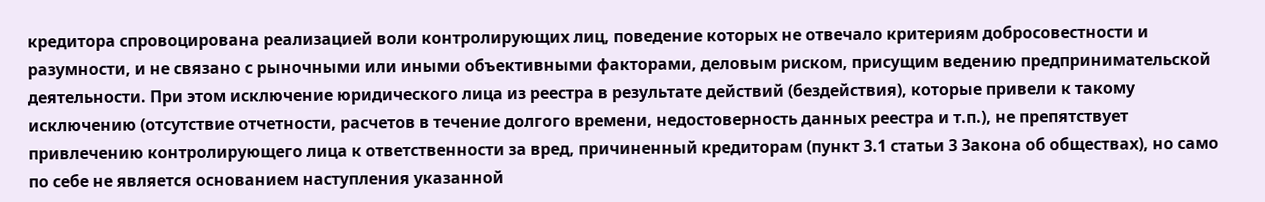кредитора спровоцирована реализацией воли контролирующих лиц, поведение которых не отвечало критериям добросовестности и разумности, и не связано с рыночными или иными объективными факторами, деловым риском, присущим ведению предпринимательской деятельности. При этом исключение юридического лица из реестра в результате действий (бездействия), которые привели к такому исключению (отсутствие отчетности, расчетов в течение долгого времени, недостоверность данных реестра и т.п.), не препятствует привлечению контролирующего лица к ответственности за вред, причиненный кредиторам (пункт 3.1 статьи 3 Закона об обществах), но само по себе не является основанием наступления указанной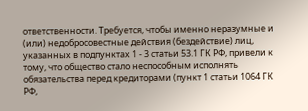ответственности. Требуется, чтобы именно неразумные и (или) недобросовестные действия (бездействие) лиц, указанных в подпунктах 1 - 3 статьи 53.1 ГК РФ, привели к тому, что общество стало неспособным исполнять обязательства перед кредиторами (пункт 1 статьи 1064 ГК РФ,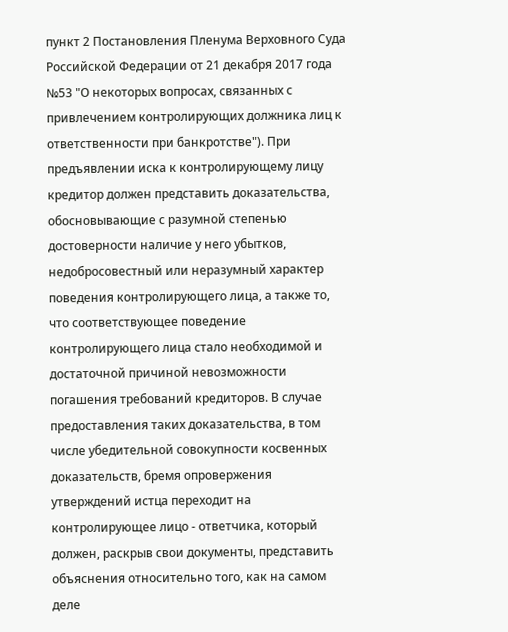пункт 2 Постановления Пленума Верховного Суда Российской Федерации от 21 декабря 2017 года №53 "О некоторых вопросах, связанных с привлечением контролирующих должника лиц к ответственности при банкротстве"). При предъявлении иска к контролирующему лицу кредитор должен представить доказательства, обосновывающие с разумной степенью достоверности наличие у него убытков, недобросовестный или неразумный характер поведения контролирующего лица, а также то, что соответствующее поведение контролирующего лица стало необходимой и достаточной причиной невозможности погашения требований кредиторов. В случае предоставления таких доказательства, в том числе убедительной совокупности косвенных доказательств, бремя опровержения утверждений истца переходит на контролирующее лицо - ответчика, который должен, раскрыв свои документы, представить объяснения относительно того, как на самом деле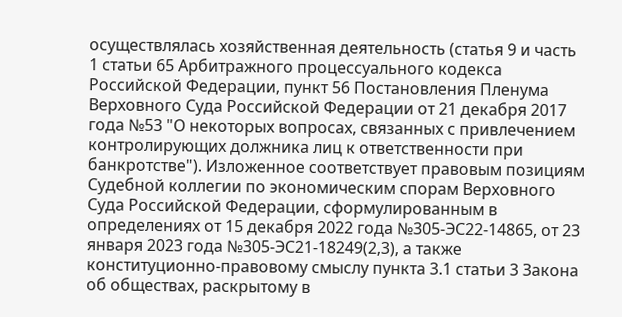осуществлялась хозяйственная деятельность (статья 9 и часть 1 статьи 65 Арбитражного процессуального кодекса Российской Федерации, пункт 56 Постановления Пленума Верховного Суда Российской Федерации от 21 декабря 2017 года №53 "О некоторых вопросах, связанных с привлечением контролирующих должника лиц к ответственности при банкротстве"). Изложенное соответствует правовым позициям Судебной коллегии по экономическим спорам Верховного Суда Российской Федерации, сформулированным в определениях от 15 декабря 2022 года №305-ЭС22-14865, от 23 января 2023 года №305-ЭС21-18249(2,3), а также конституционно-правовому смыслу пункта 3.1 статьи 3 Закона об обществах, раскрытому в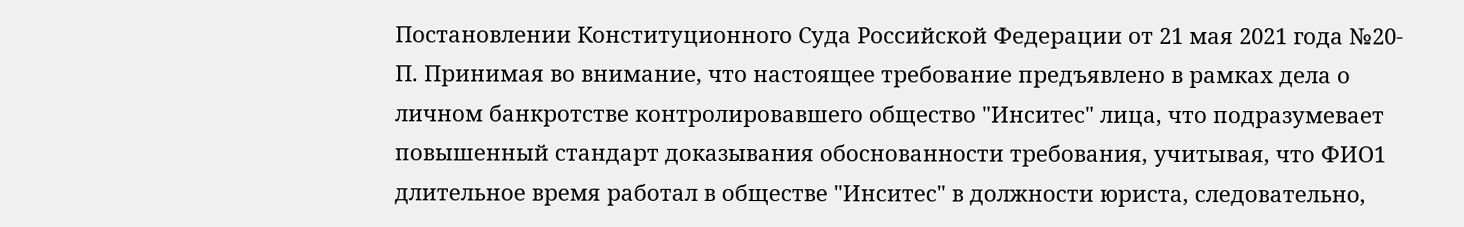Постановлении Конституционного Суда Российской Федерации от 21 мая 2021 года №20-П. Принимая во внимание, что настоящее требование предъявлено в рамках дела о личном банкротстве контролировавшего общество "Инситес" лица, что подразумевает повышенный стандарт доказывания обоснованности требования, учитывая, что ФИО1 длительное время работал в обществе "Инситес" в должности юриста, следовательно,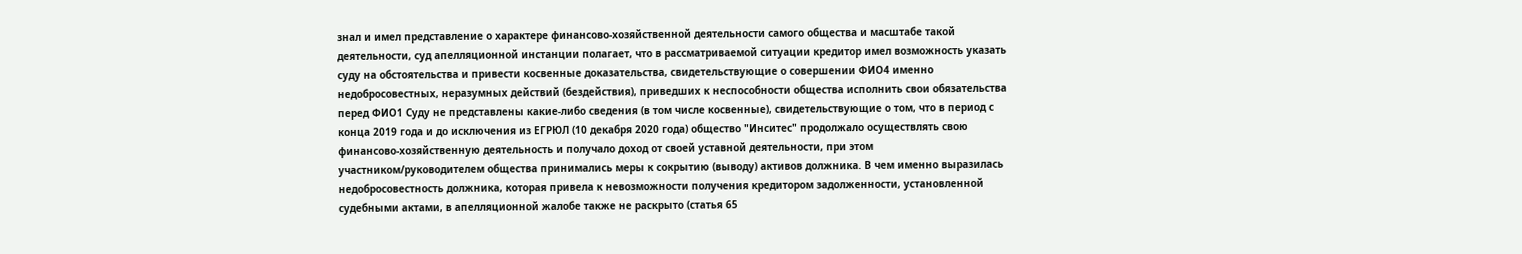знал и имел представление о характере финансово-хозяйственной деятельности самого общества и масштабе такой деятельности, суд апелляционной инстанции полагает, что в рассматриваемой ситуации кредитор имел возможность указать суду на обстоятельства и привести косвенные доказательства, свидетельствующие о совершении ФИО4 именно недобросовестных, неразумных действий (бездействия), приведших к неспособности общества исполнить свои обязательства перед ФИО1 Суду не представлены какие-либо сведения (в том числе косвенные), свидетельствующие о том, что в период с конца 2019 года и до исключения из ЕГРЮЛ (10 декабря 2020 года) общество "Инситес" продолжало осуществлять свою финансово-хозяйственную деятельность и получало доход от своей уставной деятельности, при этом участником/руководителем общества принимались меры к сокрытию (выводу) активов должника. В чем именно выразилась недобросовестность должника, которая привела к невозможности получения кредитором задолженности, установленной судебными актами, в апелляционной жалобе также не раскрыто (статья 65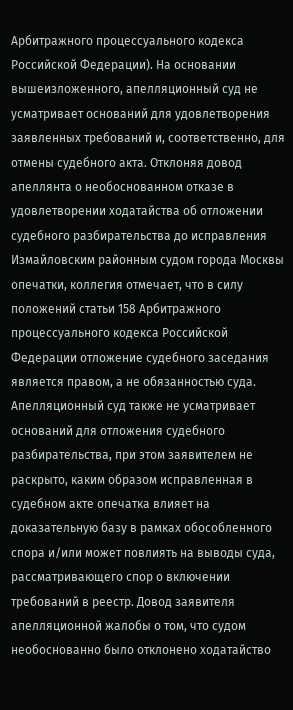Арбитражного процессуального кодекса Российской Федерации). На основании вышеизложенного, апелляционный суд не усматривает оснований для удовлетворения заявленных требований и, соответственно, для отмены судебного акта. Отклоняя довод апеллянта о необоснованном отказе в удовлетворении ходатайства об отложении судебного разбирательства до исправления Измайловским районным судом города Москвы опечатки, коллегия отмечает, что в силу положений статьи 158 Арбитражного процессуального кодекса Российской Федерации отложение судебного заседания является правом, а не обязанностью суда. Апелляционный суд также не усматривает оснований для отложения судебного разбирательства, при этом заявителем не раскрыто, каким образом исправленная в судебном акте опечатка влияет на доказательную базу в рамках обособленного спора и/или может повлиять на выводы суда, рассматривающего спор о включении требований в реестр. Довод заявителя апелляционной жалобы о том, что судом необоснованно было отклонено ходатайство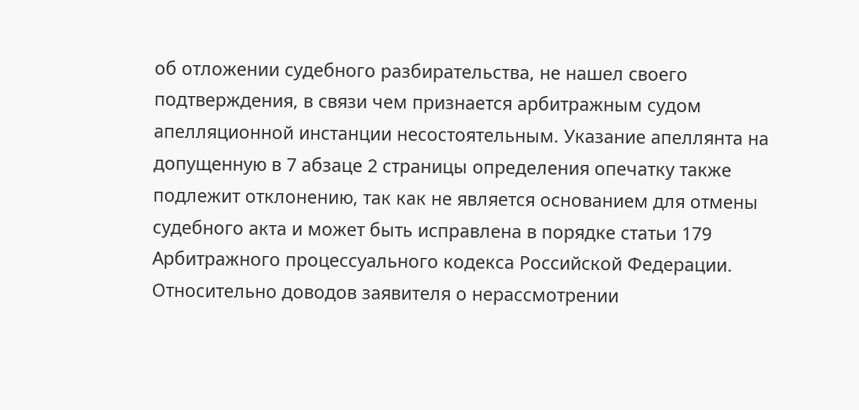об отложении судебного разбирательства, не нашел своего подтверждения, в связи чем признается арбитражным судом апелляционной инстанции несостоятельным. Указание апеллянта на допущенную в 7 абзаце 2 страницы определения опечатку также подлежит отклонению, так как не является основанием для отмены судебного акта и может быть исправлена в порядке статьи 179 Арбитражного процессуального кодекса Российской Федерации. Относительно доводов заявителя о нерассмотрении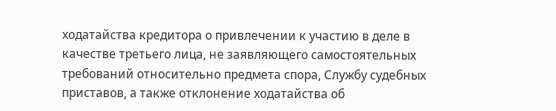ходатайства кредитора о привлечении к участию в деле в качестве третьего лица, не заявляющего самостоятельных требований относительно предмета спора, Службу судебных приставов, а также отклонение ходатайства об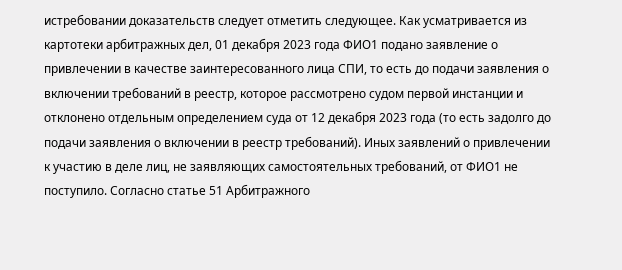истребовании доказательств следует отметить следующее. Как усматривается из картотеки арбитражных дел, 01 декабря 2023 года ФИО1 подано заявление о привлечении в качестве заинтересованного лица СПИ, то есть до подачи заявления о включении требований в реестр, которое рассмотрено судом первой инстанции и отклонено отдельным определением суда от 12 декабря 2023 года (то есть задолго до подачи заявления о включении в реестр требований). Иных заявлений о привлечении к участию в деле лиц, не заявляющих самостоятельных требований, от ФИО1 не поступило. Согласно статье 51 Арбитражного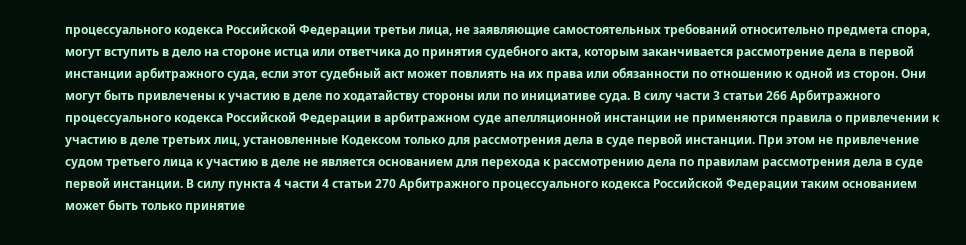процессуального кодекса Российской Федерации третьи лица, не заявляющие самостоятельных требований относительно предмета спора, могут вступить в дело на стороне истца или ответчика до принятия судебного акта, которым заканчивается рассмотрение дела в первой инстанции арбитражного суда, если этот судебный акт может повлиять на их права или обязанности по отношению к одной из сторон. Они могут быть привлечены к участию в деле по ходатайству стороны или по инициативе суда. В силу части 3 статьи 266 Арбитражного процессуального кодекса Российской Федерации в арбитражном суде апелляционной инстанции не применяются правила о привлечении к участию в деле третьих лиц, установленные Кодексом только для рассмотрения дела в суде первой инстанции. При этом не привлечение судом третьего лица к участию в деле не является основанием для перехода к рассмотрению дела по правилам рассмотрения дела в суде первой инстанции. В силу пункта 4 части 4 статьи 270 Арбитражного процессуального кодекса Российской Федерации таким основанием может быть только принятие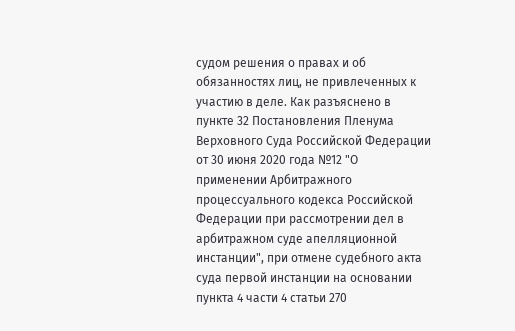судом решения о правах и об обязанностях лиц, не привлеченных к участию в деле. Как разъяснено в пункте 32 Постановления Пленума Верховного Суда Российской Федерации от 30 июня 2020 года №12 "О применении Арбитражного процессуального кодекса Российской Федерации при рассмотрении дел в арбитражном суде апелляционной инстанции", при отмене судебного акта суда первой инстанции на основании пункта 4 части 4 статьи 270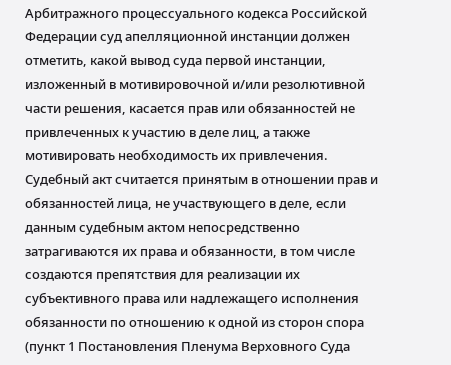Арбитражного процессуального кодекса Российской Федерации суд апелляционной инстанции должен отметить, какой вывод суда первой инстанции, изложенный в мотивировочной и/или резолютивной части решения, касается прав или обязанностей не привлеченных к участию в деле лиц, а также мотивировать необходимость их привлечения. Судебный акт считается принятым в отношении прав и обязанностей лица, не участвующего в деле, если данным судебным актом непосредственно затрагиваются их права и обязанности, в том числе создаются препятствия для реализации их субъективного права или надлежащего исполнения обязанности по отношению к одной из сторон спора (пункт 1 Постановления Пленума Верховного Суда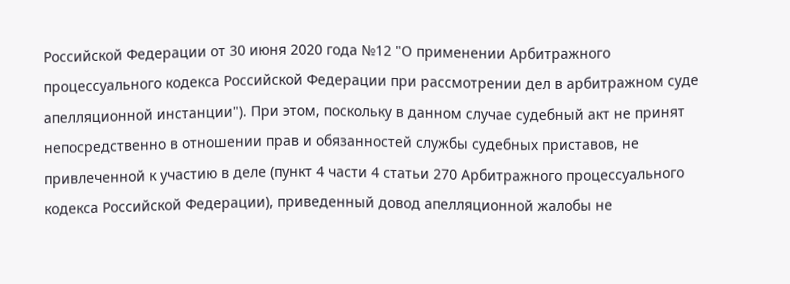Российской Федерации от 30 июня 2020 года №12 "О применении Арбитражного процессуального кодекса Российской Федерации при рассмотрении дел в арбитражном суде апелляционной инстанции"). При этом, поскольку в данном случае судебный акт не принят непосредственно в отношении прав и обязанностей службы судебных приставов, не привлеченной к участию в деле (пункт 4 части 4 статьи 270 Арбитражного процессуального кодекса Российской Федерации), приведенный довод апелляционной жалобы не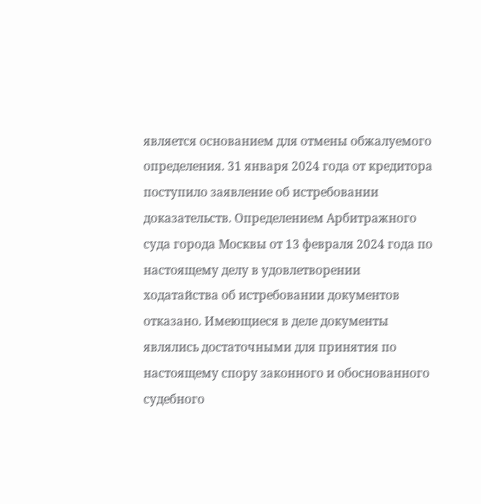является основанием для отмены обжалуемого определения. 31 января 2024 года от кредитора поступило заявление об истребовании доказательств. Определением Арбитражного суда города Москвы от 13 февраля 2024 года по настоящему делу в удовлетворении ходатайства об истребовании документов отказано. Имеющиеся в деле документы являлись достаточными для принятия по настоящему спору законного и обоснованного судебного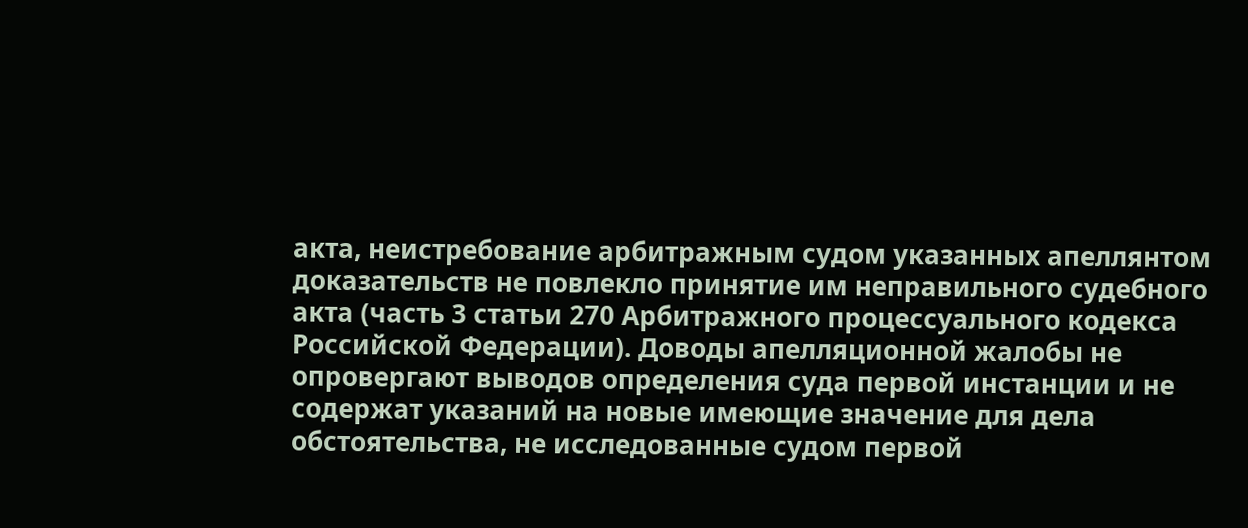акта, неистребование арбитражным судом указанных апеллянтом доказательств не повлекло принятие им неправильного судебного акта (часть 3 статьи 270 Арбитражного процессуального кодекса Российской Федерации). Доводы апелляционной жалобы не опровергают выводов определения суда первой инстанции и не содержат указаний на новые имеющие значение для дела обстоятельства, не исследованные судом первой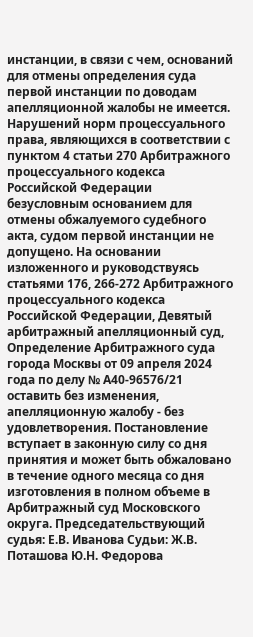инстанции, в связи с чем, оснований для отмены определения суда первой инстанции по доводам апелляционной жалобы не имеется. Нарушений норм процессуального права, являющихся в соответствии с пунктом 4 статьи 270 Арбитражного процессуального кодекса Российской Федерации безусловным основанием для отмены обжалуемого судебного акта, судом первой инстанции не допущено. На основании изложенного и руководствуясь статьями 176, 266-272 Арбитражного процессуального кодекса Российской Федерации, Девятый арбитражный апелляционный суд, Определение Арбитражного суда города Москвы от 09 апреля 2024 года по делу № А40-96576/21 оставить без изменения, апелляционную жалобу - без удовлетворения. Постановление вступает в законную силу со дня принятия и может быть обжаловано в течение одного месяца со дня изготовления в полном объеме в Арбитражный суд Московского округа. Председательствующий судья: Е.В. Иванова Судьи: Ж.В. Поташова Ю.Н. Федорова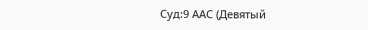Суд:9 ААС (Девятый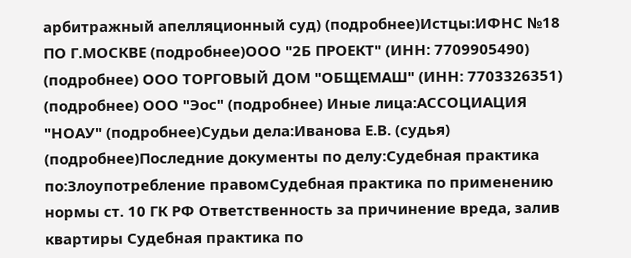арбитражный апелляционный суд) (подробнее)Истцы:ИФНС №18 ПО Г.МОСКВЕ (подробнее)ООО "2Б ПРОЕКТ" (ИНН: 7709905490) (подробнее) ООО ТОРГОВЫЙ ДОМ "ОБЩЕМАШ" (ИНН: 7703326351) (подробнее) ООО "Эос" (подробнее) Иные лица:АССОЦИАЦИЯ "НОАУ" (подробнее)Судьи дела:Иванова Е.В. (судья) (подробнее)Последние документы по делу:Судебная практика по:Злоупотребление правомСудебная практика по применению нормы ст. 10 ГК РФ Ответственность за причинение вреда, залив квартиры Судебная практика по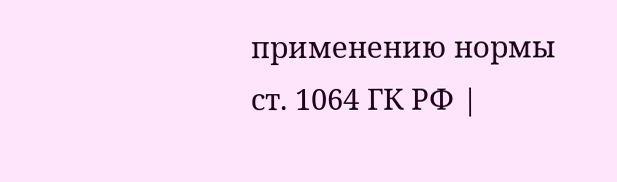применению нормы ст. 1064 ГК РФ |